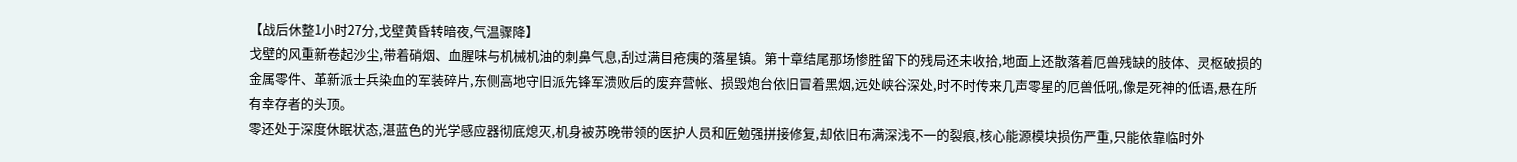【战后休整1小时27分,戈壁黄昏转暗夜,气温骤降】
戈壁的风重新卷起沙尘,带着硝烟、血腥味与机械机油的刺鼻气息,刮过满目疮痍的落星镇。第十章结尾那场惨胜留下的残局还未收拾,地面上还散落着厄兽残缺的肢体、灵枢破损的金属零件、革新派士兵染血的军装碎片,东侧高地守旧派先锋军溃败后的废弃营帐、损毁炮台依旧冒着黑烟,远处峡谷深处,时不时传来几声零星的厄兽低吼,像是死神的低语,悬在所有幸存者的头顶。
零还处于深度休眠状态,湛蓝色的光学感应器彻底熄灭,机身被苏晚带领的医护人员和匠勉强拼接修复,却依旧布满深浅不一的裂痕,核心能源模块损伤严重,只能依靠临时外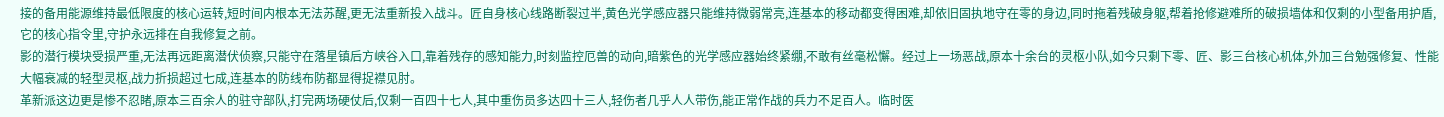接的备用能源维持最低限度的核心运转,短时间内根本无法苏醒,更无法重新投入战斗。匠自身核心线路断裂过半,黄色光学感应器只能维持微弱常亮,连基本的移动都变得困难,却依旧固执地守在零的身边,同时拖着残破身躯,帮着抢修避难所的破损墙体和仅剩的小型备用护盾,它的核心指令里,守护永远排在自我修复之前。
影的潜行模块受损严重,无法再远距离潜伏侦察,只能守在落星镇后方峡谷入口,靠着残存的感知能力,时刻监控厄兽的动向,暗紫色的光学感应器始终紧绷,不敢有丝毫松懈。经过上一场恶战,原本十余台的灵枢小队,如今只剩下零、匠、影三台核心机体,外加三台勉强修复、性能大幅衰减的轻型灵枢,战力折损超过七成,连基本的防线布防都显得捉襟见肘。
革新派这边更是惨不忍睹,原本三百余人的驻守部队,打完两场硬仗后,仅剩一百四十七人,其中重伤员多达四十三人,轻伤者几乎人人带伤,能正常作战的兵力不足百人。临时医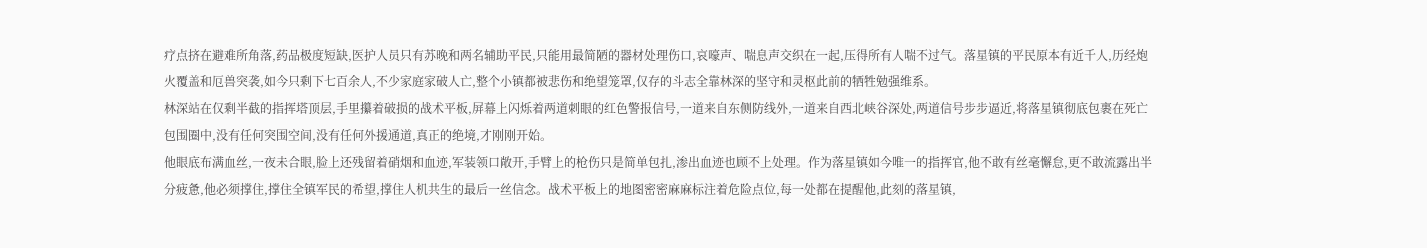疗点挤在避难所角落,药品极度短缺,医护人员只有苏晚和两名辅助平民,只能用最简陋的器材处理伤口,哀嚎声、喘息声交织在一起,压得所有人喘不过气。落星镇的平民原本有近千人,历经炮火覆盖和厄兽突袭,如今只剩下七百余人,不少家庭家破人亡,整个小镇都被悲伤和绝望笼罩,仅存的斗志全靠林深的坚守和灵枢此前的牺牲勉强维系。
林深站在仅剩半截的指挥塔顶层,手里攥着破损的战术平板,屏幕上闪烁着两道刺眼的红色警报信号,一道来自东侧防线外,一道来自西北峡谷深处,两道信号步步逼近,将落星镇彻底包裹在死亡包围圈中,没有任何突围空间,没有任何外援通道,真正的绝境,才刚刚开始。
他眼底布满血丝,一夜未合眼,脸上还残留着硝烟和血迹,军装领口敞开,手臂上的枪伤只是简单包扎,渗出血迹也顾不上处理。作为落星镇如今唯一的指挥官,他不敢有丝毫懈怠,更不敢流露出半分疲惫,他必须撑住,撑住全镇军民的希望,撑住人机共生的最后一丝信念。战术平板上的地图密密麻麻标注着危险点位,每一处都在提醒他,此刻的落星镇,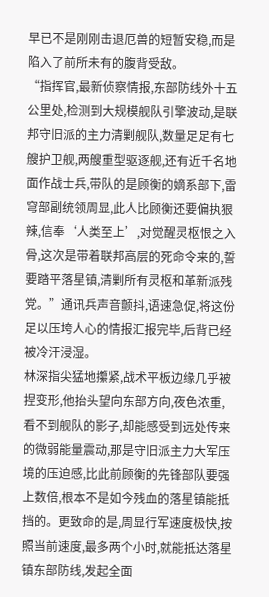早已不是刚刚击退厄兽的短暂安稳,而是陷入了前所未有的腹背受敌。
“指挥官,最新侦察情报,东部防线外十五公里处,检测到大规模舰队引擎波动,是联邦守旧派的主力清剿舰队,数量足足有七艘护卫舰,两艘重型驱逐舰,还有近千名地面作战士兵,带队的是顾衡的嫡系部下,雷穹部副统领周显,此人比顾衡还要偏执狠辣,信奉‘人类至上’,对觉醒灵枢恨之入骨,这次是带着联邦高层的死命令来的,誓要踏平落星镇,清剿所有灵枢和革新派残党。”通讯兵声音颤抖,语速急促,将这份足以压垮人心的情报汇报完毕,后背已经被冷汗浸湿。
林深指尖猛地攥紧,战术平板边缘几乎被捏变形,他抬头望向东部方向,夜色浓重,看不到舰队的影子,却能感受到远处传来的微弱能量震动,那是守旧派主力大军压境的压迫感,比此前顾衡的先锋部队要强上数倍,根本不是如今残血的落星镇能抵挡的。更致命的是,周显行军速度极快,按照当前速度,最多两个小时,就能抵达落星镇东部防线,发起全面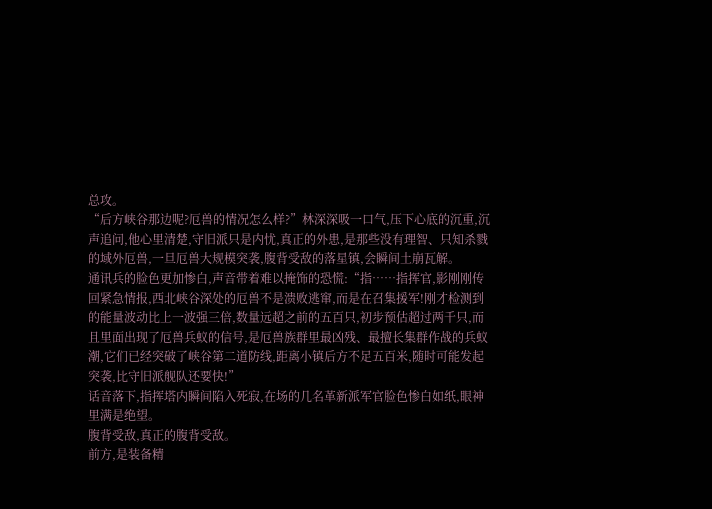总攻。
“后方峡谷那边呢?厄兽的情况怎么样?”林深深吸一口气,压下心底的沉重,沉声追问,他心里清楚,守旧派只是内忧,真正的外患,是那些没有理智、只知杀戮的域外厄兽,一旦厄兽大规模突袭,腹背受敌的落星镇,会瞬间土崩瓦解。
通讯兵的脸色更加惨白,声音带着难以掩饰的恐慌:“指……指挥官,影刚刚传回紧急情报,西北峡谷深处的厄兽不是溃败逃窜,而是在召集援军!刚才检测到的能量波动比上一波强三倍,数量远超之前的五百只,初步预估超过两千只,而且里面出现了厄兽兵蚁的信号,是厄兽族群里最凶残、最擅长集群作战的兵蚁潮,它们已经突破了峡谷第二道防线,距离小镇后方不足五百米,随时可能发起突袭,比守旧派舰队还要快!”
话音落下,指挥塔内瞬间陷入死寂,在场的几名革新派军官脸色惨白如纸,眼神里满是绝望。
腹背受敌,真正的腹背受敌。
前方,是装备精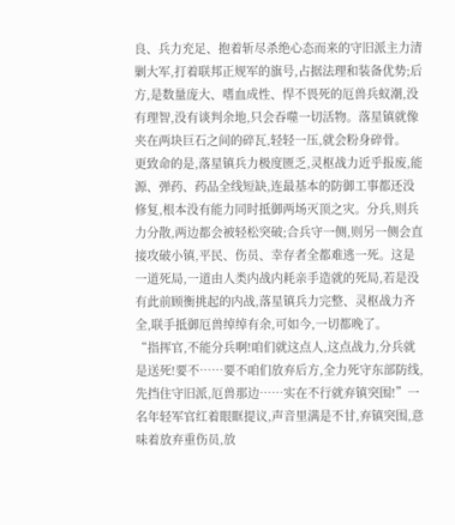良、兵力充足、抱着斩尽杀绝心态而来的守旧派主力清剿大军,打着联邦正规军的旗号,占据法理和装备优势;后方,是数量庞大、嗜血成性、悍不畏死的厄兽兵蚁潮,没有理智,没有谈判余地,只会吞噬一切活物。落星镇就像夹在两块巨石之间的碎瓦,轻轻一压,就会粉身碎骨。
更致命的是,落星镇兵力极度匮乏,灵枢战力近乎报废,能源、弹药、药品全线短缺,连最基本的防御工事都还没修复,根本没有能力同时抵御两场灭顶之灾。分兵,则兵力分散,两边都会被轻松突破;合兵守一侧,则另一侧会直接攻破小镇,平民、伤员、幸存者全都难逃一死。这是一道死局,一道由人类内战内耗亲手造就的死局,若是没有此前顾衡挑起的内战,落星镇兵力完整、灵枢战力齐全,联手抵御厄兽绰绰有余,可如今,一切都晚了。
“指挥官,不能分兵啊!咱们就这点人,这点战力,分兵就是送死!要不……要不咱们放弃后方,全力死守东部防线,先挡住守旧派,厄兽那边……实在不行就弃镇突围!”一名年轻军官红着眼眶提议,声音里满是不甘,弃镇突围,意味着放弃重伤员,放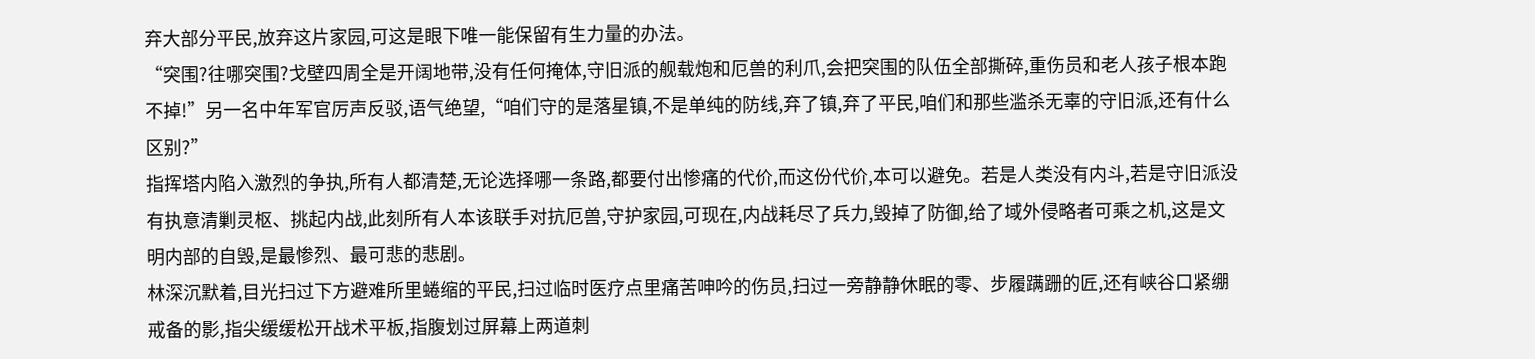弃大部分平民,放弃这片家园,可这是眼下唯一能保留有生力量的办法。
“突围?往哪突围?戈壁四周全是开阔地带,没有任何掩体,守旧派的舰载炮和厄兽的利爪,会把突围的队伍全部撕碎,重伤员和老人孩子根本跑不掉!”另一名中年军官厉声反驳,语气绝望,“咱们守的是落星镇,不是单纯的防线,弃了镇,弃了平民,咱们和那些滥杀无辜的守旧派,还有什么区别?”
指挥塔内陷入激烈的争执,所有人都清楚,无论选择哪一条路,都要付出惨痛的代价,而这份代价,本可以避免。若是人类没有内斗,若是守旧派没有执意清剿灵枢、挑起内战,此刻所有人本该联手对抗厄兽,守护家园,可现在,内战耗尽了兵力,毁掉了防御,给了域外侵略者可乘之机,这是文明内部的自毁,是最惨烈、最可悲的悲剧。
林深沉默着,目光扫过下方避难所里蜷缩的平民,扫过临时医疗点里痛苦呻吟的伤员,扫过一旁静静休眠的零、步履蹒跚的匠,还有峡谷口紧绷戒备的影,指尖缓缓松开战术平板,指腹划过屏幕上两道刺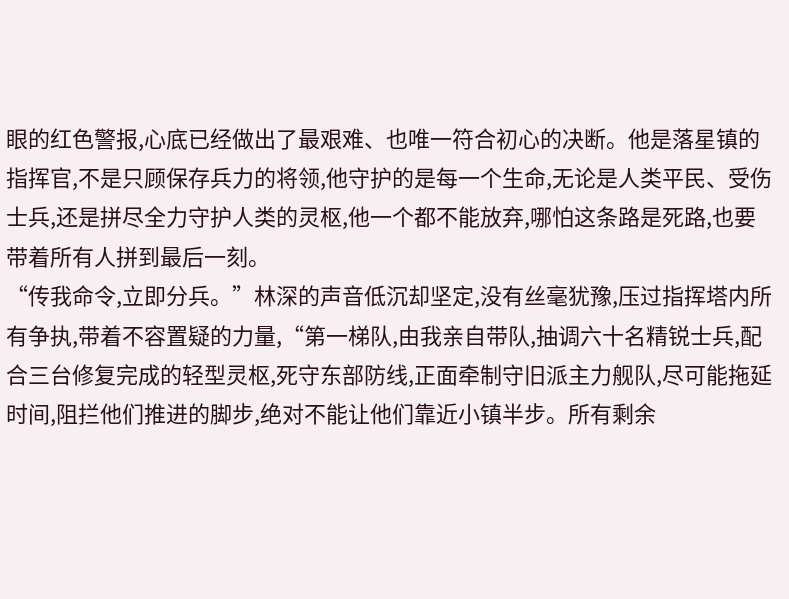眼的红色警报,心底已经做出了最艰难、也唯一符合初心的决断。他是落星镇的指挥官,不是只顾保存兵力的将领,他守护的是每一个生命,无论是人类平民、受伤士兵,还是拼尽全力守护人类的灵枢,他一个都不能放弃,哪怕这条路是死路,也要带着所有人拼到最后一刻。
“传我命令,立即分兵。”林深的声音低沉却坚定,没有丝毫犹豫,压过指挥塔内所有争执,带着不容置疑的力量,“第一梯队,由我亲自带队,抽调六十名精锐士兵,配合三台修复完成的轻型灵枢,死守东部防线,正面牵制守旧派主力舰队,尽可能拖延时间,阻拦他们推进的脚步,绝对不能让他们靠近小镇半步。所有剩余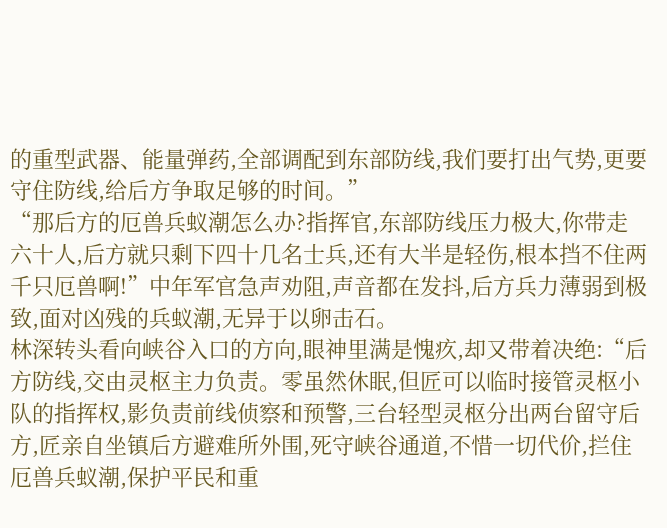的重型武器、能量弹药,全部调配到东部防线,我们要打出气势,更要守住防线,给后方争取足够的时间。”
“那后方的厄兽兵蚁潮怎么办?指挥官,东部防线压力极大,你带走六十人,后方就只剩下四十几名士兵,还有大半是轻伤,根本挡不住两千只厄兽啊!”中年军官急声劝阻,声音都在发抖,后方兵力薄弱到极致,面对凶残的兵蚁潮,无异于以卵击石。
林深转头看向峡谷入口的方向,眼神里满是愧疚,却又带着决绝:“后方防线,交由灵枢主力负责。零虽然休眠,但匠可以临时接管灵枢小队的指挥权,影负责前线侦察和预警,三台轻型灵枢分出两台留守后方,匠亲自坐镇后方避难所外围,死守峡谷通道,不惜一切代价,拦住厄兽兵蚁潮,保护平民和重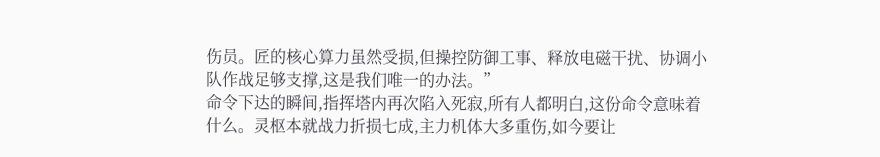伤员。匠的核心算力虽然受损,但操控防御工事、释放电磁干扰、协调小队作战足够支撑,这是我们唯一的办法。”
命令下达的瞬间,指挥塔内再次陷入死寂,所有人都明白,这份命令意味着什么。灵枢本就战力折损七成,主力机体大多重伤,如今要让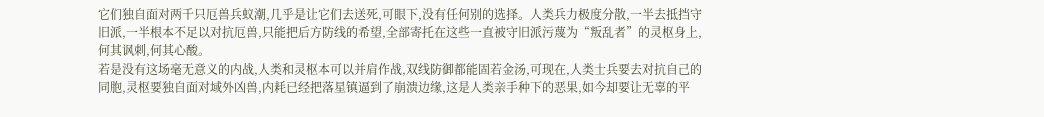它们独自面对两千只厄兽兵蚁潮,几乎是让它们去送死,可眼下,没有任何别的选择。人类兵力极度分散,一半去抵挡守旧派,一半根本不足以对抗厄兽,只能把后方防线的希望,全部寄托在这些一直被守旧派污蔑为“叛乱者”的灵枢身上,何其讽刺,何其心酸。
若是没有这场毫无意义的内战,人类和灵枢本可以并肩作战,双线防御都能固若金汤,可现在,人类士兵要去对抗自己的同胞,灵枢要独自面对域外凶兽,内耗已经把落星镇逼到了崩溃边缘,这是人类亲手种下的恶果,如今却要让无辜的平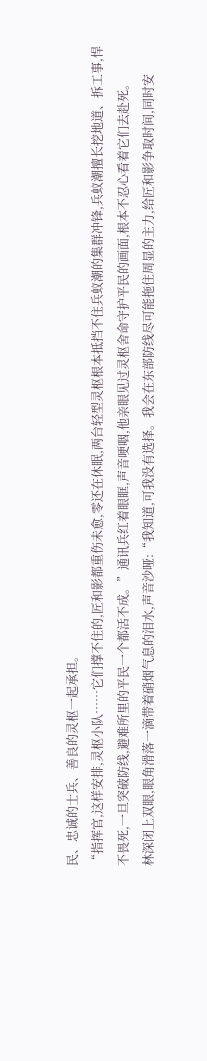民、忠诚的士兵、善良的灵枢一起承担。
“指挥官,这样安排,灵枢小队……它们撑不住的,匠和影都重伤未愈,零还在休眠,两台轻型灵枢根本抵挡不住兵蚁潮的集群冲锋,兵蚁潮擅长挖地道、拆工事,悍不畏死,一旦突破防线,避难所里的平民一个都活不成。”通讯兵红着眼眶,声音哽咽,他亲眼见过灵枢舍命守护平民的画面,根本不忍心看着它们去赴死。
林深闭上双眼,眼角滑落一滴带着硝烟气息的泪水,声音沙哑:“我知道,可我没有选择。我会在东部防线尽可能拖住周显的主力,给匠和影争取时间,同时安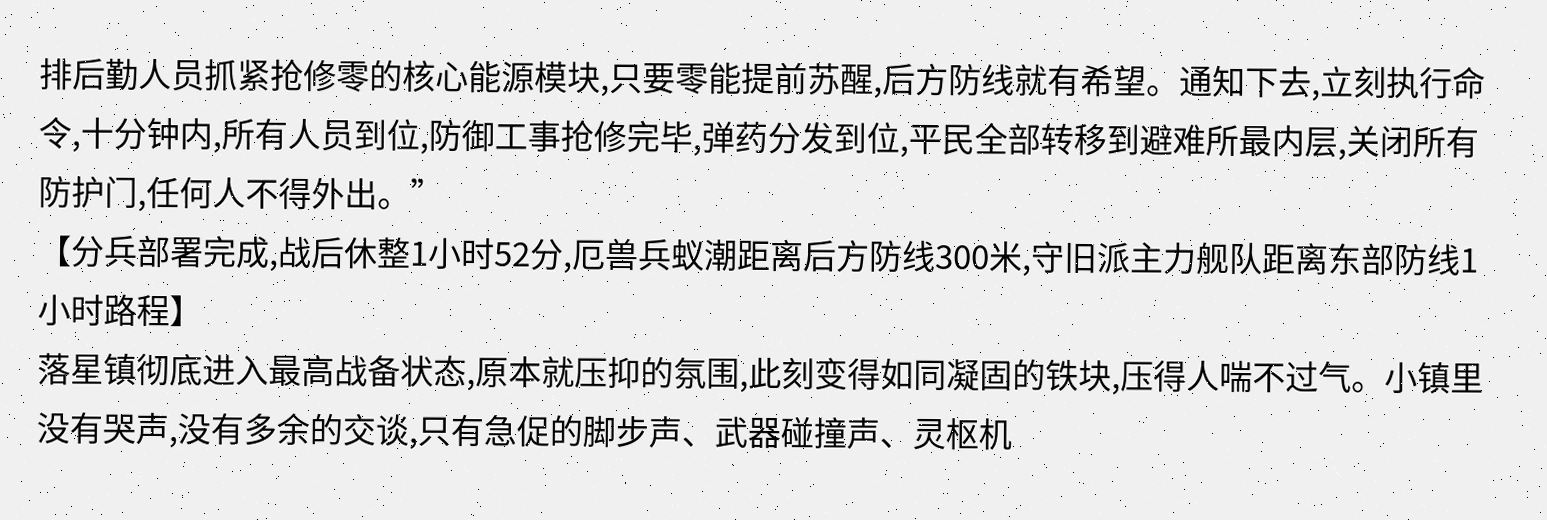排后勤人员抓紧抢修零的核心能源模块,只要零能提前苏醒,后方防线就有希望。通知下去,立刻执行命令,十分钟内,所有人员到位,防御工事抢修完毕,弹药分发到位,平民全部转移到避难所最内层,关闭所有防护门,任何人不得外出。”
【分兵部署完成,战后休整1小时52分,厄兽兵蚁潮距离后方防线300米,守旧派主力舰队距离东部防线1小时路程】
落星镇彻底进入最高战备状态,原本就压抑的氛围,此刻变得如同凝固的铁块,压得人喘不过气。小镇里没有哭声,没有多余的交谈,只有急促的脚步声、武器碰撞声、灵枢机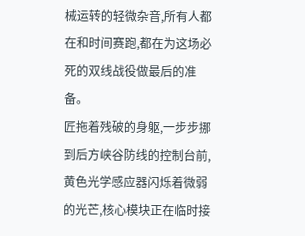械运转的轻微杂音,所有人都在和时间赛跑,都在为这场必死的双线战役做最后的准备。
匠拖着残破的身躯,一步步挪到后方峡谷防线的控制台前,黄色光学感应器闪烁着微弱的光芒,核心模块正在临时接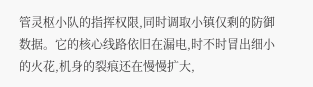管灵枢小队的指挥权限,同时调取小镇仅剩的防御数据。它的核心线路依旧在漏电,时不时冒出细小的火花,机身的裂痕还在慢慢扩大,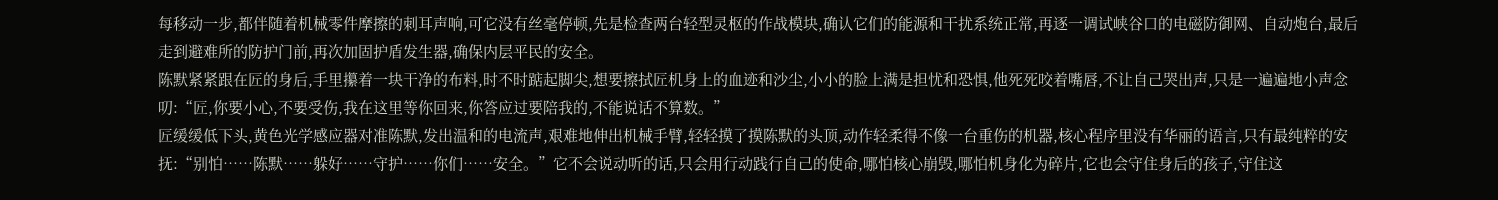每移动一步,都伴随着机械零件摩擦的刺耳声响,可它没有丝毫停顿,先是检查两台轻型灵枢的作战模块,确认它们的能源和干扰系统正常,再逐一调试峡谷口的电磁防御网、自动炮台,最后走到避难所的防护门前,再次加固护盾发生器,确保内层平民的安全。
陈默紧紧跟在匠的身后,手里攥着一块干净的布料,时不时踮起脚尖,想要擦拭匠机身上的血迹和沙尘,小小的脸上满是担忧和恐惧,他死死咬着嘴唇,不让自己哭出声,只是一遍遍地小声念叨:“匠,你要小心,不要受伤,我在这里等你回来,你答应过要陪我的,不能说话不算数。”
匠缓缓低下头,黄色光学感应器对准陈默,发出温和的电流声,艰难地伸出机械手臂,轻轻摸了摸陈默的头顶,动作轻柔得不像一台重伤的机器,核心程序里没有华丽的语言,只有最纯粹的安抚:“别怕……陈默……躲好……守护……你们……安全。”它不会说动听的话,只会用行动践行自己的使命,哪怕核心崩毁,哪怕机身化为碎片,它也会守住身后的孩子,守住这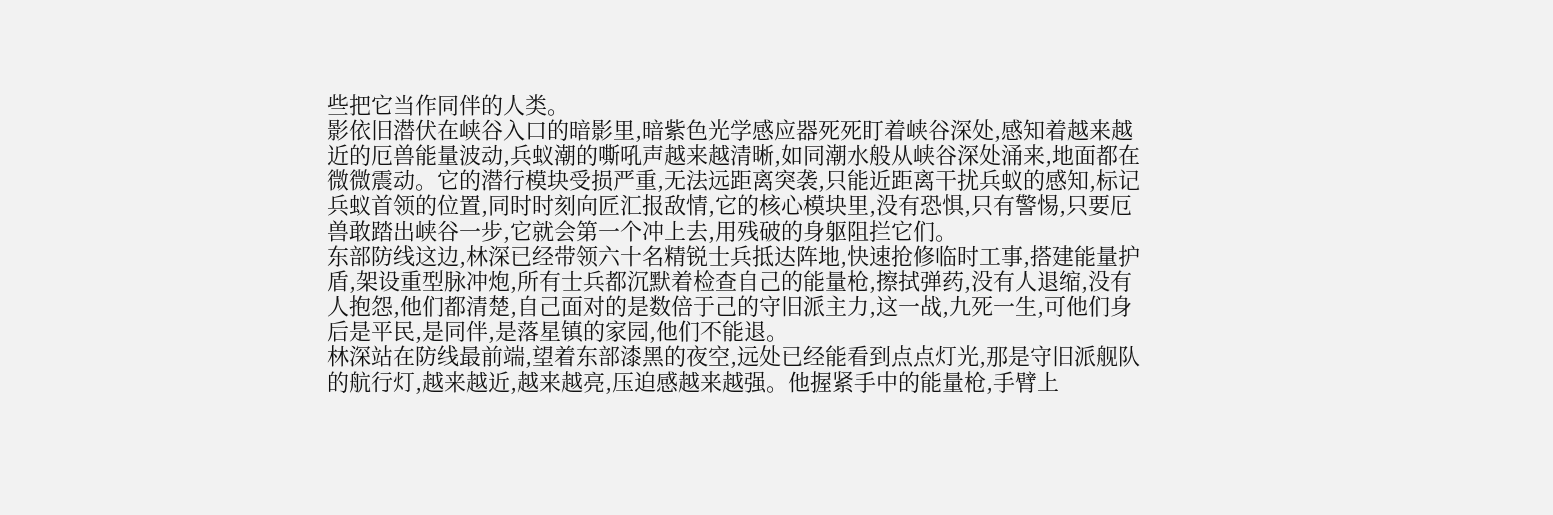些把它当作同伴的人类。
影依旧潜伏在峡谷入口的暗影里,暗紫色光学感应器死死盯着峡谷深处,感知着越来越近的厄兽能量波动,兵蚁潮的嘶吼声越来越清晰,如同潮水般从峡谷深处涌来,地面都在微微震动。它的潜行模块受损严重,无法远距离突袭,只能近距离干扰兵蚁的感知,标记兵蚁首领的位置,同时时刻向匠汇报敌情,它的核心模块里,没有恐惧,只有警惕,只要厄兽敢踏出峡谷一步,它就会第一个冲上去,用残破的身躯阻拦它们。
东部防线这边,林深已经带领六十名精锐士兵抵达阵地,快速抢修临时工事,搭建能量护盾,架设重型脉冲炮,所有士兵都沉默着检查自己的能量枪,擦拭弹药,没有人退缩,没有人抱怨,他们都清楚,自己面对的是数倍于己的守旧派主力,这一战,九死一生,可他们身后是平民,是同伴,是落星镇的家园,他们不能退。
林深站在防线最前端,望着东部漆黑的夜空,远处已经能看到点点灯光,那是守旧派舰队的航行灯,越来越近,越来越亮,压迫感越来越强。他握紧手中的能量枪,手臂上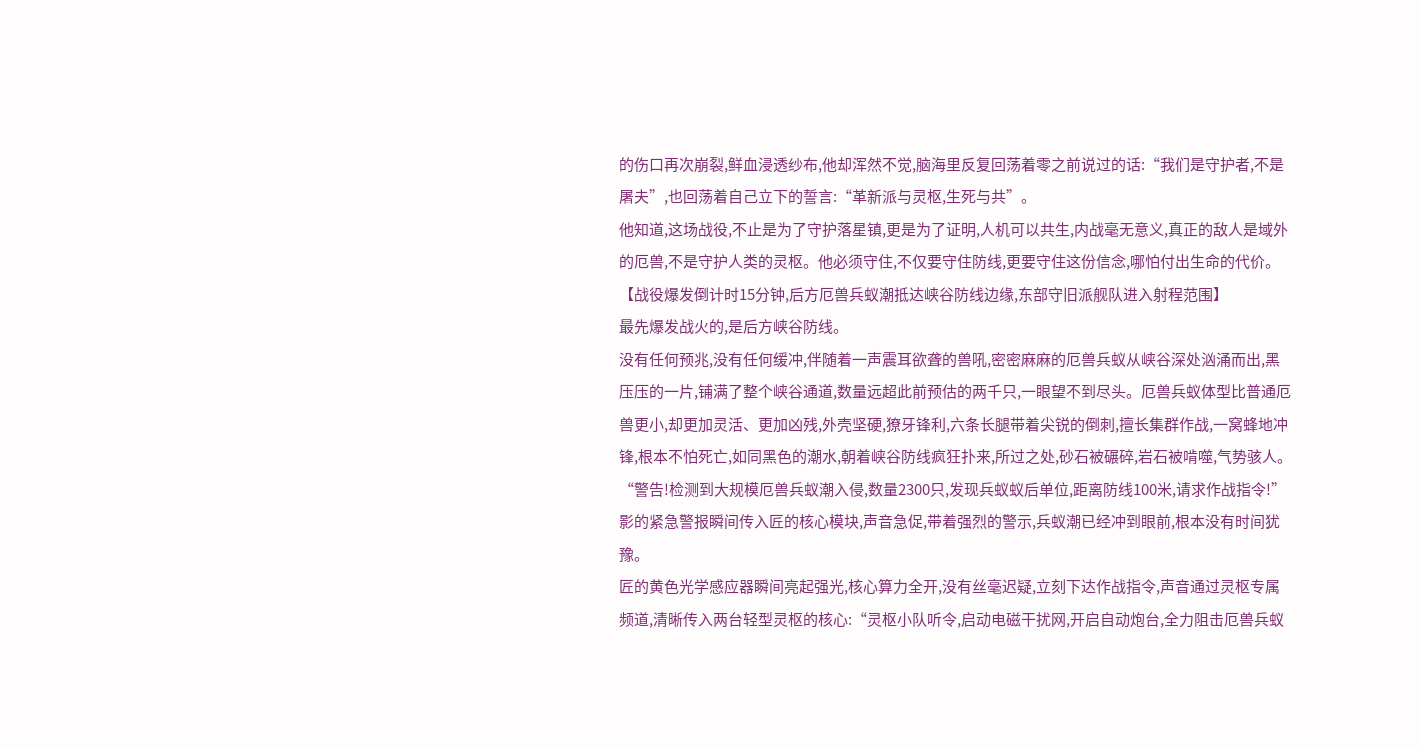的伤口再次崩裂,鲜血浸透纱布,他却浑然不觉,脑海里反复回荡着零之前说过的话:“我们是守护者,不是屠夫”,也回荡着自己立下的誓言:“革新派与灵枢,生死与共”。
他知道,这场战役,不止是为了守护落星镇,更是为了证明,人机可以共生,内战毫无意义,真正的敌人是域外的厄兽,不是守护人类的灵枢。他必须守住,不仅要守住防线,更要守住这份信念,哪怕付出生命的代价。
【战役爆发倒计时15分钟,后方厄兽兵蚁潮抵达峡谷防线边缘,东部守旧派舰队进入射程范围】
最先爆发战火的,是后方峡谷防线。
没有任何预兆,没有任何缓冲,伴随着一声震耳欲聋的兽吼,密密麻麻的厄兽兵蚁从峡谷深处汹涌而出,黑压压的一片,铺满了整个峡谷通道,数量远超此前预估的两千只,一眼望不到尽头。厄兽兵蚁体型比普通厄兽更小,却更加灵活、更加凶残,外壳坚硬,獠牙锋利,六条长腿带着尖锐的倒刺,擅长集群作战,一窝蜂地冲锋,根本不怕死亡,如同黑色的潮水,朝着峡谷防线疯狂扑来,所过之处,砂石被碾碎,岩石被啃噬,气势骇人。
“警告!检测到大规模厄兽兵蚁潮入侵,数量2300只,发现兵蚁蚁后单位,距离防线100米,请求作战指令!”影的紧急警报瞬间传入匠的核心模块,声音急促,带着强烈的警示,兵蚁潮已经冲到眼前,根本没有时间犹豫。
匠的黄色光学感应器瞬间亮起强光,核心算力全开,没有丝毫迟疑,立刻下达作战指令,声音通过灵枢专属频道,清晰传入两台轻型灵枢的核心:“灵枢小队听令,启动电磁干扰网,开启自动炮台,全力阻击厄兽兵蚁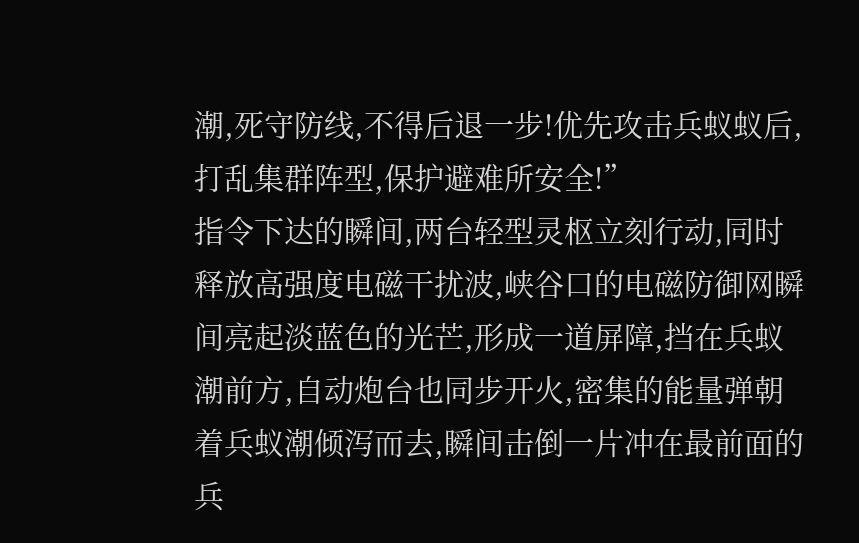潮,死守防线,不得后退一步!优先攻击兵蚁蚁后,打乱集群阵型,保护避难所安全!”
指令下达的瞬间,两台轻型灵枢立刻行动,同时释放高强度电磁干扰波,峡谷口的电磁防御网瞬间亮起淡蓝色的光芒,形成一道屏障,挡在兵蚁潮前方,自动炮台也同步开火,密集的能量弹朝着兵蚁潮倾泻而去,瞬间击倒一片冲在最前面的兵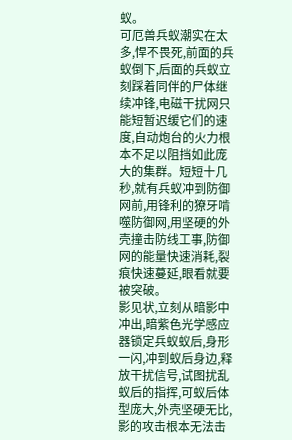蚁。
可厄兽兵蚁潮实在太多,悍不畏死,前面的兵蚁倒下,后面的兵蚁立刻踩着同伴的尸体继续冲锋,电磁干扰网只能短暂迟缓它们的速度,自动炮台的火力根本不足以阻挡如此庞大的集群。短短十几秒,就有兵蚁冲到防御网前,用锋利的獠牙啃噬防御网,用坚硬的外壳撞击防线工事,防御网的能量快速消耗,裂痕快速蔓延,眼看就要被突破。
影见状,立刻从暗影中冲出,暗紫色光学感应器锁定兵蚁蚁后,身形一闪,冲到蚁后身边,释放干扰信号,试图扰乱蚁后的指挥,可蚁后体型庞大,外壳坚硬无比,影的攻击根本无法击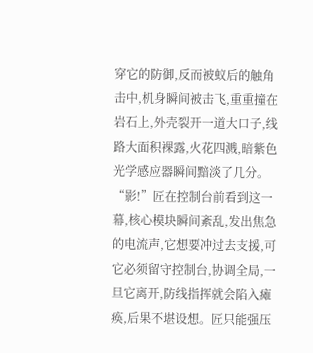穿它的防御,反而被蚁后的触角击中,机身瞬间被击飞,重重撞在岩石上,外壳裂开一道大口子,线路大面积裸露,火花四溅,暗紫色光学感应器瞬间黯淡了几分。
“影!”匠在控制台前看到这一幕,核心模块瞬间紊乱,发出焦急的电流声,它想要冲过去支援,可它必须留守控制台,协调全局,一旦它离开,防线指挥就会陷入瘫痪,后果不堪设想。匠只能强压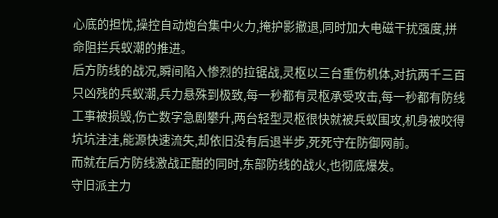心底的担忧,操控自动炮台集中火力,掩护影撤退,同时加大电磁干扰强度,拼命阻拦兵蚁潮的推进。
后方防线的战况,瞬间陷入惨烈的拉锯战,灵枢以三台重伤机体,对抗两千三百只凶残的兵蚁潮,兵力悬殊到极致,每一秒都有灵枢承受攻击,每一秒都有防线工事被损毁,伤亡数字急剧攀升,两台轻型灵枢很快就被兵蚁围攻,机身被咬得坑坑洼洼,能源快速流失,却依旧没有后退半步,死死守在防御网前。
而就在后方防线激战正酣的同时,东部防线的战火,也彻底爆发。
守旧派主力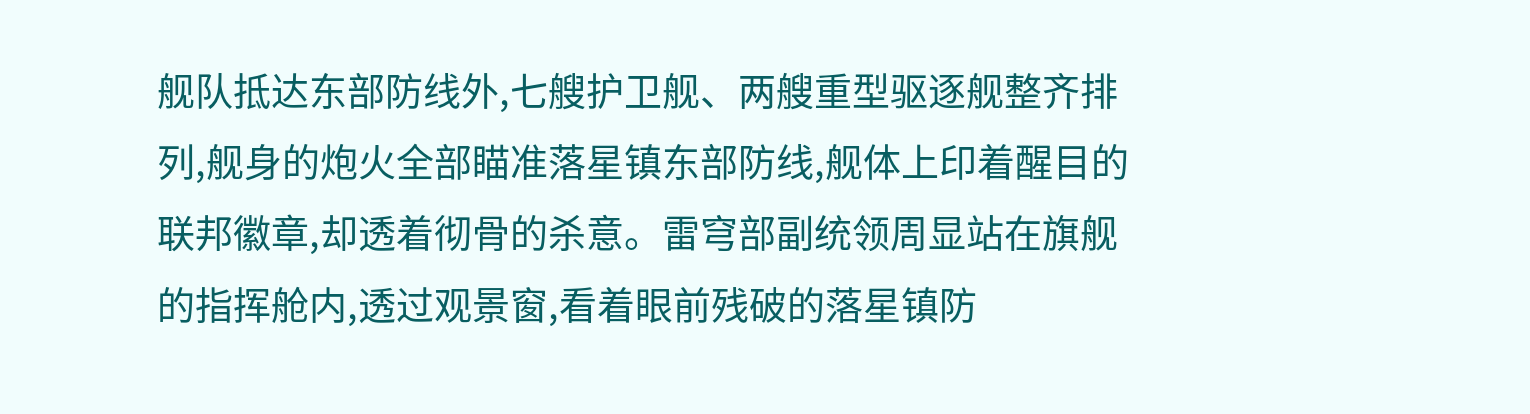舰队抵达东部防线外,七艘护卫舰、两艘重型驱逐舰整齐排列,舰身的炮火全部瞄准落星镇东部防线,舰体上印着醒目的联邦徽章,却透着彻骨的杀意。雷穹部副统领周显站在旗舰的指挥舱内,透过观景窗,看着眼前残破的落星镇防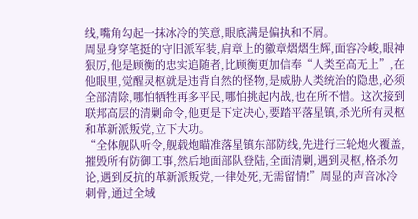线,嘴角勾起一抹冰冷的笑意,眼底满是偏执和不屑。
周显身穿笔挺的守旧派军装,肩章上的徽章熠熠生辉,面容冷峻,眼神狠厉,他是顾衡的忠实追随者,比顾衡更加信奉“人类至高无上”,在他眼里,觉醒灵枢就是违背自然的怪物,是威胁人类统治的隐患,必须全部清除,哪怕牺牲再多平民,哪怕挑起内战,也在所不惜。这次接到联邦高层的清剿命令,他更是下定决心,要踏平落星镇,杀光所有灵枢和革新派叛党,立下大功。
“全体舰队听令,舰载炮瞄准落星镇东部防线,先进行三轮炮火覆盖,摧毁所有防御工事,然后地面部队登陆,全面清剿,遇到灵枢,格杀勿论,遇到反抗的革新派叛党,一律处死,无需留情!”周显的声音冰冷刺骨,通过全域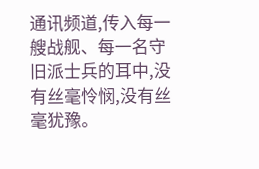通讯频道,传入每一艘战舰、每一名守旧派士兵的耳中,没有丝毫怜悯,没有丝毫犹豫。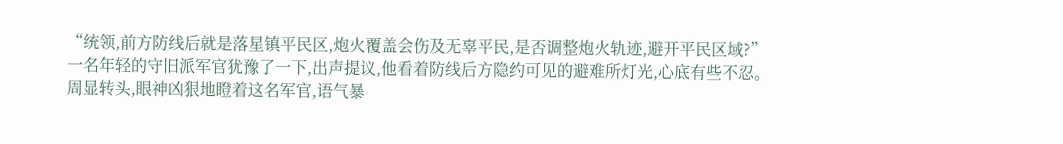“统领,前方防线后就是落星镇平民区,炮火覆盖会伤及无辜平民,是否调整炮火轨迹,避开平民区域?”一名年轻的守旧派军官犹豫了一下,出声提议,他看着防线后方隐约可见的避难所灯光,心底有些不忍。
周显转头,眼神凶狠地瞪着这名军官,语气暴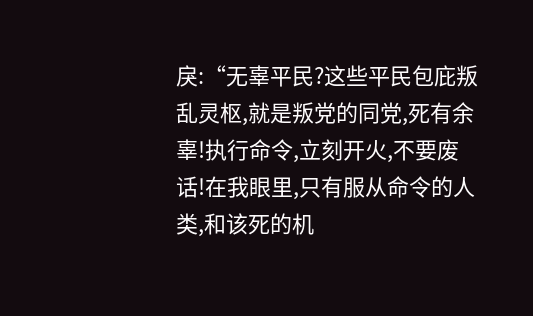戾:“无辜平民?这些平民包庇叛乱灵枢,就是叛党的同党,死有余辜!执行命令,立刻开火,不要废话!在我眼里,只有服从命令的人类,和该死的机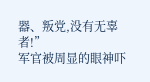器、叛党,没有无辜者!”
军官被周显的眼神吓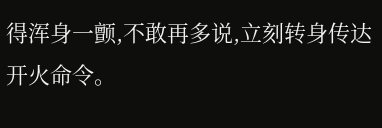得浑身一颤,不敢再多说,立刻转身传达开火命令。